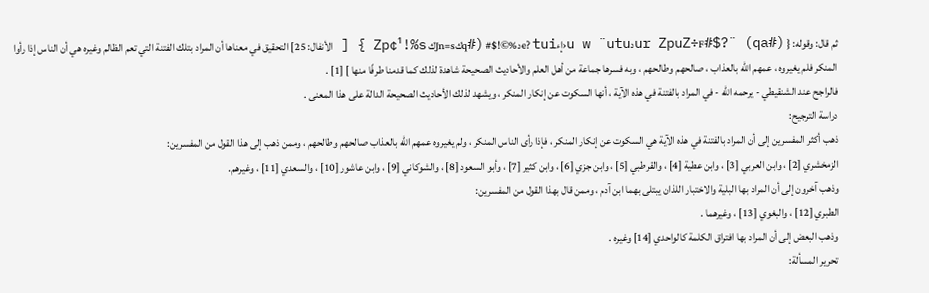ثم قال: وقوله: { (#qa) ¨?$#ur ZpuZ÷Fدu w ¨utu‹إءe? tuiد%©!$# (#qكJn=sك Zp¢¹!%s } [ الأنفال: 25] التحقيق في معناها أن المراد بتلك الفتنة التي تعم الظالم وغيره هي أن الناس إذا رأوا المنكر فلم يغيروه ، عمهم الله بالعذاب ، صالحهم وطالحهم ، وبه فسرها جماعة من أهل العلم والأحاديث الصحيحة شاهدة لذلك كما قدمنا طرفًا منها ] [1] .
فالراجح عند الشنقيطي - يرحمه الله - في المراد بالفتنة في هذه الآية ، أنها السكوت عن إنكار المنكر ، ويشهد لذلك الأحاديث الصحيحة الدالة على هذا المعنى .
دراسة الترجيح:
ذهب أكثر المفسرين إلى أن المراد بالفتنة في هذه الآية هي السكوت عن إنكار المنكر ، فإذا رأى الناس المنكر ، ولم يغيروه عمهم الله بالعذاب صالحهم وطالحهم ، وممن ذهب إلى هذا القول من المفسرين:
الزمخشري [2] ، وابن العربي [3] ، وابن عطية [4] ، والقرطبي [5] ، وابن جزي [6] ، وابن كثير [7] ، وأبو السعود [8] ، والشوكاني [9] ، وابن عاشور [10] ، والسعدي [11] ، وغيرهم.
وذهب آخرون إلى أن المراد بها البلية والاختبار اللذان يبتلى بهما ابن آدم ، وممن قال بهذا القول من المفسرين:
الطبري [12] ، والبغوي [13] ، وغيرهما .
وذهب البعض إلى أن المراد بها افتراق الكلمة كالواحدي [14] وغيره .
تحرير المسألة: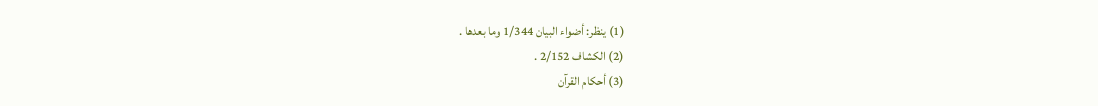(1) ينظر: أضواء البيان 1/344 وما بعدها .
(2) الكشاف 2/152 .
(3) أحكام القرآن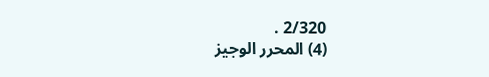2/320 .
(4) المحرر الوجيز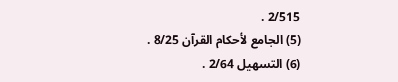2/515 .
(5) الجامع لأحكام القرآن 8/25 .
(6) التسهيل 2/64 .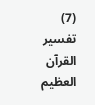(7) تفسير القرآن العظيم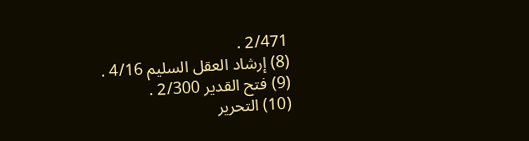2/471 .
(8) إرشاد العقل السليم 4/16 .
(9) فتح القدير 2/300 .
(10) التحرير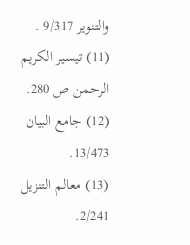والتنوير 9/317 .
(11) تيسير الكريم الرحمن ص 280.
(12) جامع البيان 13/473.
(13) معالم التنزيل 2/241.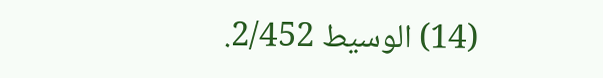(14) الوسيط 2/452.